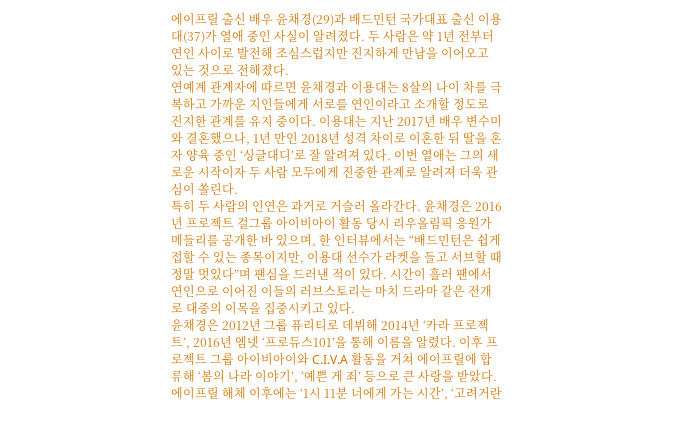에이프릴 출신 배우 윤채경(29)과 배드민턴 국가대표 출신 이용대(37)가 열애 중인 사실이 알려졌다. 두 사람은 약 1년 전부터 연인 사이로 발전해 조심스럽지만 진지하게 만남을 이어오고 있는 것으로 전해졌다.
연예계 관계자에 따르면 윤채경과 이용대는 8살의 나이 차를 극복하고 가까운 지인들에게 서로를 연인이라고 소개할 정도로 진지한 관계를 유지 중이다. 이용대는 지난 2017년 배우 변수미와 결혼했으나, 1년 만인 2018년 성격 차이로 이혼한 뒤 딸을 혼자 양육 중인 ‘싱글대디’로 잘 알려져 있다. 이번 열애는 그의 새로운 시작이자 두 사람 모두에게 진중한 관계로 알려져 더욱 관심이 쏠린다.
특히 두 사람의 인연은 과거로 거슬러 올라간다. 윤채경은 2016년 프로젝트 걸그룹 아이비아이 활동 당시 리우올림픽 응원가 메들리를 공개한 바 있으며, 한 인터뷰에서는 “배드민턴은 쉽게 접할 수 있는 종목이지만, 이용대 선수가 라켓을 들고 서브할 때 정말 멋있다”며 팬심을 드러낸 적이 있다. 시간이 흘러 팬에서 연인으로 이어진 이들의 러브스토리는 마치 드라마 같은 전개로 대중의 이목을 집중시키고 있다.
윤채경은 2012년 그룹 퓨리티로 데뷔해 2014년 ‘카라 프로젝트’, 2016년 엠넷 ‘프로듀스101’을 통해 이름을 알렸다. 이후 프로젝트 그룹 아이비아이와 C.I.V.A 활동을 거쳐 에이프릴에 합류해 ‘봄의 나라 이야기’, ‘예쁜 게 죄’ 등으로 큰 사랑을 받았다. 에이프릴 해체 이후에는 ‘1시 11분 너에게 가는 시간’, ‘고려거란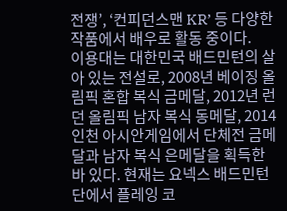전쟁’, ‘컨피던스맨 KR’ 등 다양한 작품에서 배우로 활동 중이다.
이용대는 대한민국 배드민턴의 살아 있는 전설로, 2008년 베이징 올림픽 혼합 복식 금메달, 2012년 런던 올림픽 남자 복식 동메달, 2014 인천 아시안게임에서 단체전 금메달과 남자 복식 은메달을 획득한 바 있다. 현재는 요넥스 배드민턴단에서 플레잉 코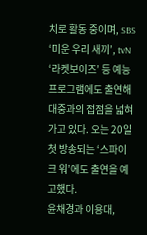치로 활동 중이며, SBS ‘미운 우리 새끼’, tvN ‘라켓보이즈’ 등 예능 프로그램에도 출연해 대중과의 접점을 넓혀가고 있다. 오는 20일 첫 방송되는 ‘스파이크 워’에도 출연을 예고했다.
윤채경과 이용대,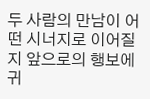두 사람의 만남이 어떤 시너지로 이어질지 앞으로의 행보에 귀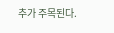추가 주목된다.